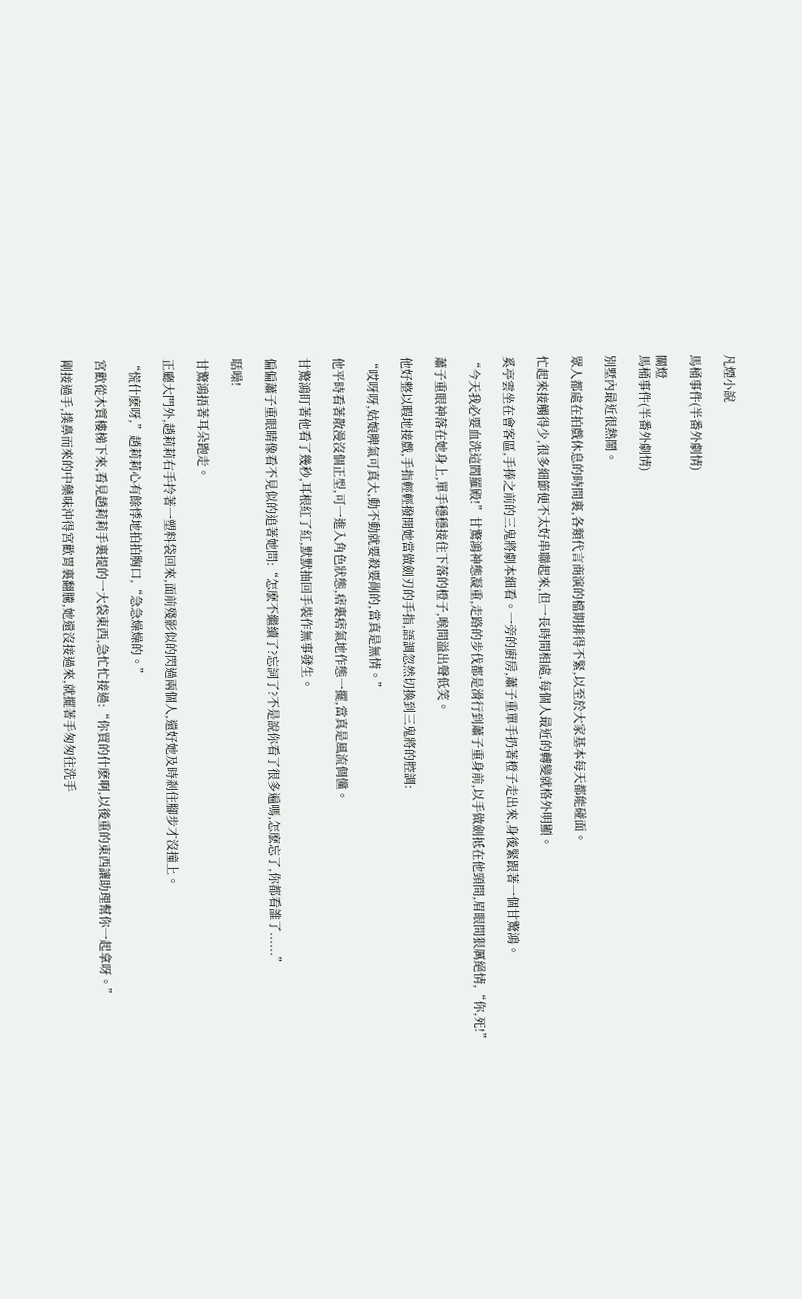凡煙小說

馬桶事件(半番外劇情)

關燈
馬桶事件(半番外劇情)

別墅內最近很熱鬧。

眾人都處在拍戲休息的時間裏,各類代言商演的檔期排得不緊,以至於大家基本每天都能碰面。

忙起來接觸得少,很多細節便不太好串聯起來,但一長時間相處,每個人最近的轉變就格外明顯。

奚亭雲坐在會客區,手捧之前的三鬼將劇本細看。一旁的廚房,蕭子重單手扔著橙子走出來,身後緊跟著一個甘驚鴻。

“今天我必要血洗這閻羅殿!”甘驚鴻神態凝重,走路的步伐都是滑行到蕭子重身前,以手做劍抵在他頸間,眉眼間狠厲絕情,“你,死!”

蕭子重眼神落在她身上,單手穩穩接住下落的橙子,喉間溢出聲低笑。

他好整以暇地接戲,手指輕輕撥開她當做劍刃的手指,語調忽然切換到三鬼將的腔調:

“哎呀呀,姑娘脾氣可真大,動不動就要殺要剮的,當真是無情。”

他平時看著散漫沒個正型,可一進入角色狀態,痞裏痞氣地作態一擺,當真是風流倜儻。

甘驚鴻盯著他看了幾秒,耳根紅了紅,默默抽回手裝作無事發生。

偏偏蕭子重眼睛像看不見似的追著她問:“怎麽不繼續了?忘詞了?不是說你看了很多遍嗎,怎麽忘了,你都看誰了......”

聒噪!

甘驚鴻捂著耳朵跑走。

正廳大門外,趙莉莉右手拎著一塑料袋回來,面前殘影似的閃過兩個人,還好她及時剎住腳步才沒撞上。

“慌什麽呀,”趙莉莉心有餘悸地拍拍胸口,“急急燥燥的。”

宮歡從木質樓梯下來,看見趙莉莉手裏提的一大袋東西,急忙忙接過:“你買的什麽啊,以後重的東西讓助理幫你一起拿呀。”

剛接過手,撲鼻而來的中藥味沖得宮歡胃裏翻騰,她還沒接過來,就擺著手匆匆往洗手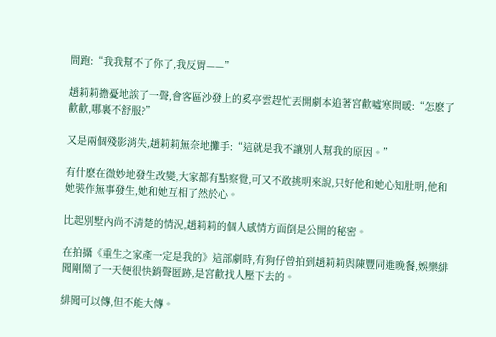間跑:“我我幫不了你了,我反胃——”

趙莉莉擔憂地誒了一聲,會客區沙發上的奚亭雲趕忙丟開劇本追著宮歡噓寒問暖:“怎麽了歡歡,哪裏不舒服?”

又是兩個殘影消失,趙莉莉無奈地攤手:“這就是我不讓別人幫我的原因。”

有什麽在微妙地發生改變,大家都有點察覺,可又不敢挑明來說,只好他和她心知肚明,他和她裝作無事發生,她和她互相了然於心。

比起別墅內尚不清楚的情況,趙莉莉的個人感情方面倒是公開的秘密。

在拍攝《重生之家產一定是我的》這部劇時,有狗仔曾拍到趙莉莉與陳豐同進晚餐,娛樂緋聞剛鬧了一天便很快銷聲匿跡,是宮歡找人壓下去的。

緋聞可以傳,但不能大傳。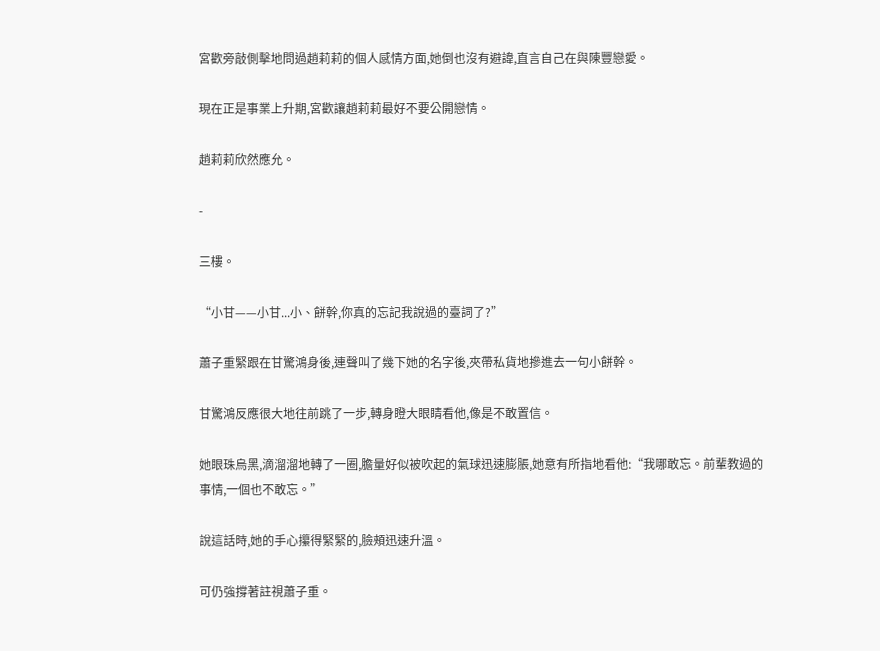宮歡旁敲側擊地問過趙莉莉的個人感情方面,她倒也沒有避諱,直言自己在與陳豐戀愛。

現在正是事業上升期,宮歡讓趙莉莉最好不要公開戀情。

趙莉莉欣然應允。

-

三樓。

“小甘——小甘...小、餅幹,你真的忘記我說過的臺詞了?”

蕭子重緊跟在甘驚鴻身後,連聲叫了幾下她的名字後,夾帶私貨地摻進去一句小餅幹。

甘驚鴻反應很大地往前跳了一步,轉身瞪大眼睛看他,像是不敢置信。

她眼珠烏黑,滴溜溜地轉了一圈,膽量好似被吹起的氣球迅速膨脹,她意有所指地看他:“我哪敢忘。前輩教過的事情,一個也不敢忘。”

說這話時,她的手心攥得緊緊的,臉頰迅速升溫。

可仍強撐著註視蕭子重。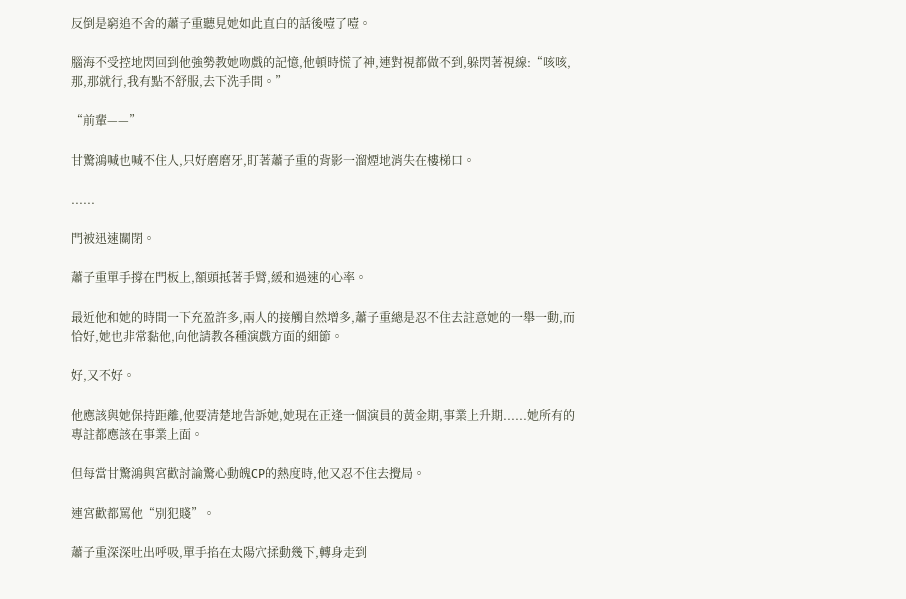反倒是窮追不舍的蕭子重聽見她如此直白的話後噎了噎。

腦海不受控地閃回到他強勢教她吻戲的記憶,他頓時慌了神,連對視都做不到,躲閃著視線:“咳咳,那,那就行,我有點不舒服,去下洗手間。”

“前輩——”

甘驚鴻喊也喊不住人,只好磨磨牙,盯著蕭子重的背影一溜煙地消失在樓梯口。

......

門被迅速關閉。

蕭子重單手撐在門板上,額頭抵著手臂,緩和過速的心率。

最近他和她的時間一下充盈許多,兩人的接觸自然增多,蕭子重總是忍不住去註意她的一舉一動,而恰好,她也非常黏他,向他請教各種演戲方面的細節。

好,又不好。

他應該與她保持距離,他要清楚地告訴她,她現在正逢一個演員的黃金期,事業上升期......她所有的專註都應該在事業上面。

但每當甘驚鴻與宮歡討論驚心動魄CP的熱度時,他又忍不住去攪局。

連宮歡都罵他“別犯賤”。

蕭子重深深吐出呼吸,單手掐在太陽穴揉動幾下,轉身走到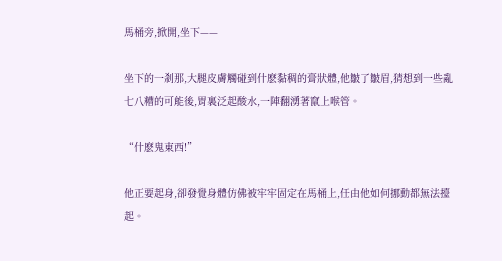馬桶旁,掀開,坐下——

坐下的一剎那,大腿皮膚觸碰到什麽黏稠的膏狀體,他皺了皺眉,猜想到一些亂七八糟的可能後,胃裏泛起酸水,一陣翻湧著竄上喉管。

“什麽鬼東西!”

他正要起身,卻發覺身體仿佛被牢牢固定在馬桶上,任由他如何挪動都無法擡起。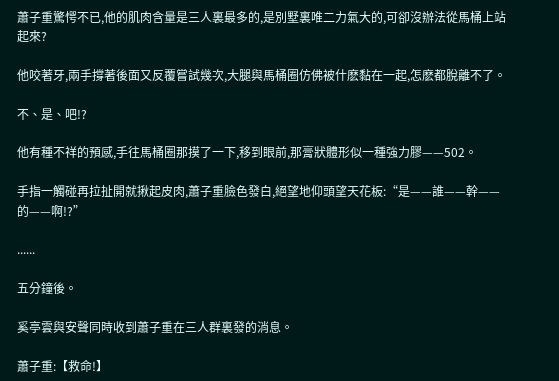蕭子重驚愕不已,他的肌肉含量是三人裏最多的,是別墅裏唯二力氣大的,可卻沒辦法從馬桶上站起來?

他咬著牙,兩手撐著後面又反覆嘗試幾次,大腿與馬桶圈仿佛被什麽黏在一起,怎麽都脫離不了。

不、是、吧!?

他有種不祥的預感,手往馬桶圈那摸了一下,移到眼前,那膏狀體形似一種強力膠——502。

手指一觸碰再拉扯開就揪起皮肉,蕭子重臉色發白,絕望地仰頭望天花板:“是——誰——幹——的——啊!?”

......

五分鐘後。

奚亭雲與安聲同時收到蕭子重在三人群裏發的消息。

蕭子重:【救命!】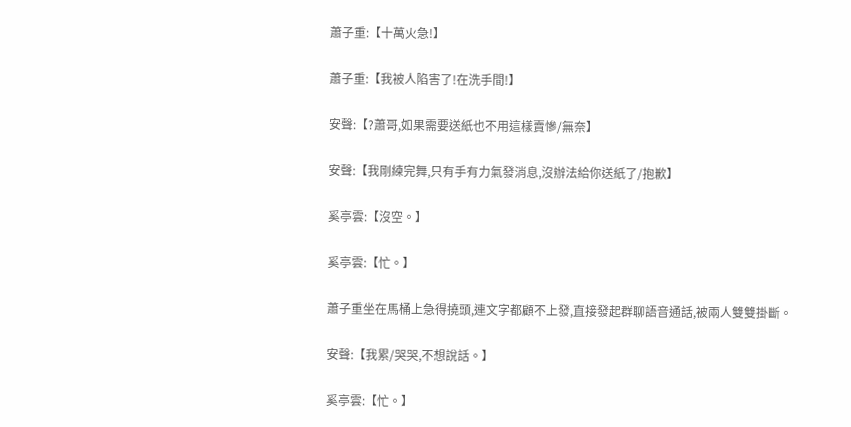蕭子重:【十萬火急!】

蕭子重:【我被人陷害了!在洗手間!】

安聲:【?蕭哥,如果需要送紙也不用這樣賣慘/無奈】

安聲:【我剛練完舞,只有手有力氣發消息,沒辦法給你送紙了/抱歉】

奚亭雲:【沒空。】

奚亭雲:【忙。】

蕭子重坐在馬桶上急得撓頭,連文字都顧不上發,直接發起群聊語音通話,被兩人雙雙掛斷。

安聲:【我累/哭哭,不想說話。】

奚亭雲:【忙。】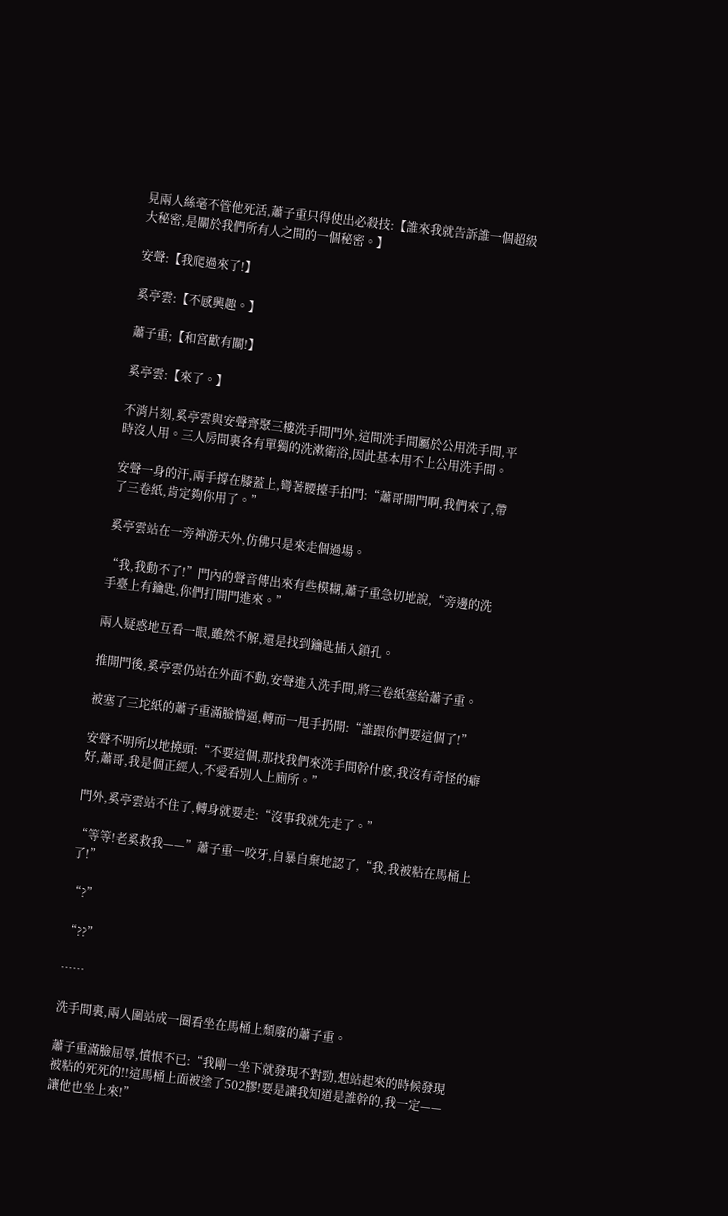見兩人絲毫不管他死活,蕭子重只得使出必殺技:【誰來我就告訴誰一個超級大秘密,是關於我們所有人之間的一個秘密。】

安聲:【我爬過來了!】

奚亭雲:【不感興趣。】

蕭子重;【和宮歡有關!】

奚亭雲:【來了。】

不消片刻,奚亭雲與安聲齊聚三樓洗手間門外,這間洗手間屬於公用洗手間,平時沒人用。三人房間裏各有單獨的洗漱衛浴,因此基本用不上公用洗手間。

安聲一身的汗,兩手撐在膝蓋上,彎著腰擡手拍門:“蕭哥開門啊,我們來了,帶了三卷紙,肯定夠你用了。”

奚亭雲站在一旁神游天外,仿佛只是來走個過場。

“我,我動不了!”門內的聲音傳出來有些模糊,蕭子重急切地說,“旁邊的洗手臺上有鑰匙,你們打開門進來。”

兩人疑惑地互看一眼,雖然不解,還是找到鑰匙插入鎖孔。

推開門後,奚亭雲仍站在外面不動,安聲進入洗手間,將三卷紙塞給蕭子重。

被塞了三坨紙的蕭子重滿臉懵逼,轉而一甩手扔開:“誰跟你們要這個了!”

安聲不明所以地撓頭:“不要這個,那找我們來洗手間幹什麽,我沒有奇怪的癖好,蕭哥,我是個正經人,不愛看別人上廁所。”

門外,奚亭雲站不住了,轉身就要走:“沒事我就先走了。”

“等等!老奚救我——”蕭子重一咬牙,自暴自棄地認了,“我,我被粘在馬桶上了!”

“?”

“??”

……

洗手間裏,兩人圍站成一圈看坐在馬桶上頹廢的蕭子重。

蕭子重滿臉屈辱,憤恨不已:“我剛一坐下就發現不對勁,想站起來的時候發現被粘的死死的!!這馬桶上面被塗了502膠!要是讓我知道是誰幹的,我一定——讓他也坐上來!”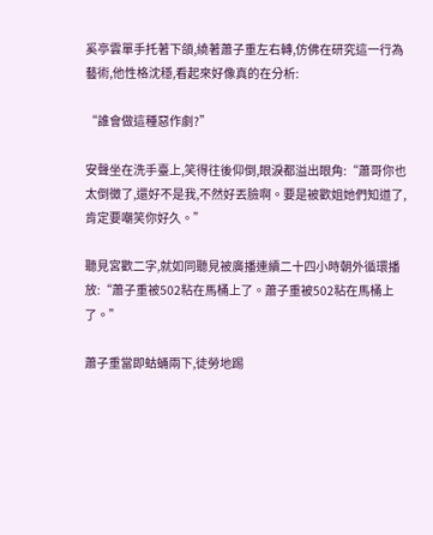奚亭雲單手托著下頜,繞著蕭子重左右轉,仿佛在研究這一行為藝術,他性格沈穩,看起來好像真的在分析:

“誰會做這種惡作劇?”

安聲坐在洗手臺上,笑得往後仰倒,眼淚都溢出眼角:“蕭哥你也太倒黴了,還好不是我,不然好丟臉啊。要是被歡姐她們知道了,肯定要嘲笑你好久。”

聽見宮歡二字,就如同聽見被廣播連續二十四小時朝外循環播放:“蕭子重被502粘在馬桶上了。蕭子重被502粘在馬桶上了。”

蕭子重當即蛄蛹兩下,徒勞地踢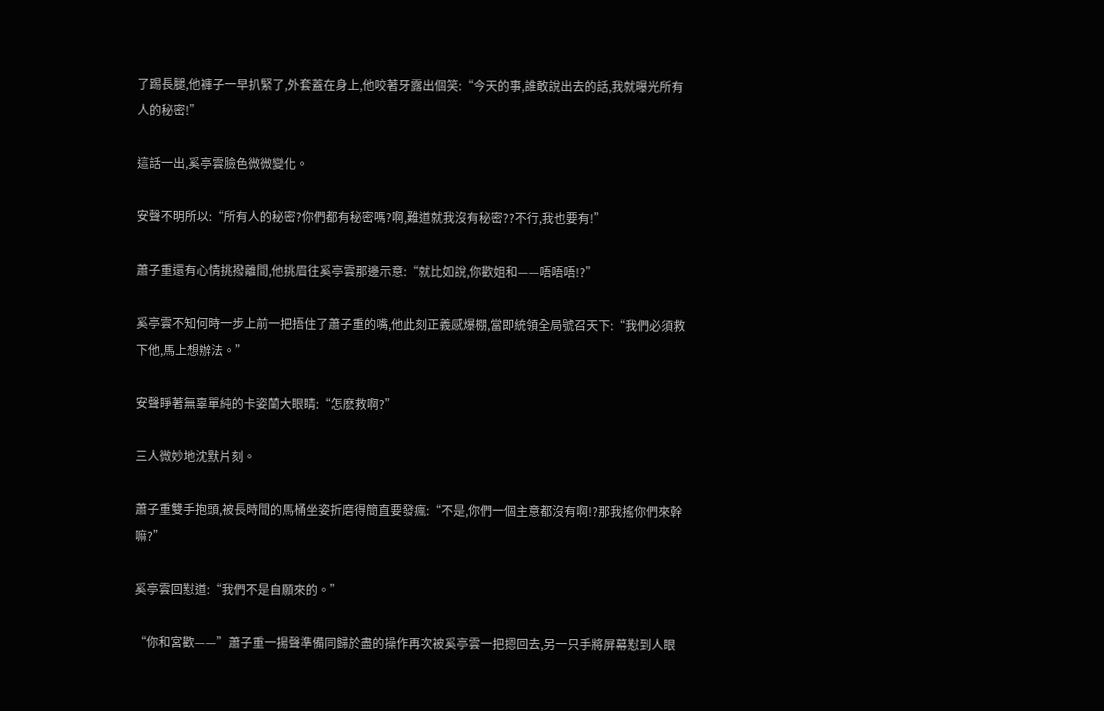了踢長腿,他褲子一早扒緊了,外套蓋在身上,他咬著牙露出個笑:“今天的事,誰敢說出去的話,我就曝光所有人的秘密!”

這話一出,奚亭雲臉色微微變化。

安聲不明所以:“所有人的秘密?你們都有秘密嗎?啊,難道就我沒有秘密??不行,我也要有!”

蕭子重還有心情挑撥離間,他挑眉往奚亭雲那邊示意:“就比如說,你歡姐和——唔唔唔!?”

奚亭雲不知何時一步上前一把捂住了蕭子重的嘴,他此刻正義感爆棚,當即統領全局號召天下:“我們必須救下他,馬上想辦法。”

安聲睜著無辜單純的卡姿蘭大眼睛:“怎麽救啊?”

三人微妙地沈默片刻。

蕭子重雙手抱頭,被長時間的馬桶坐姿折磨得簡直要發瘋:“不是,你們一個主意都沒有啊!?那我搖你們來幹嘛?”

奚亭雲回懟道:“我們不是自願來的。”

“你和宮歡——”蕭子重一揚聲準備同歸於盡的操作再次被奚亭雲一把摁回去,另一只手將屏幕懟到人眼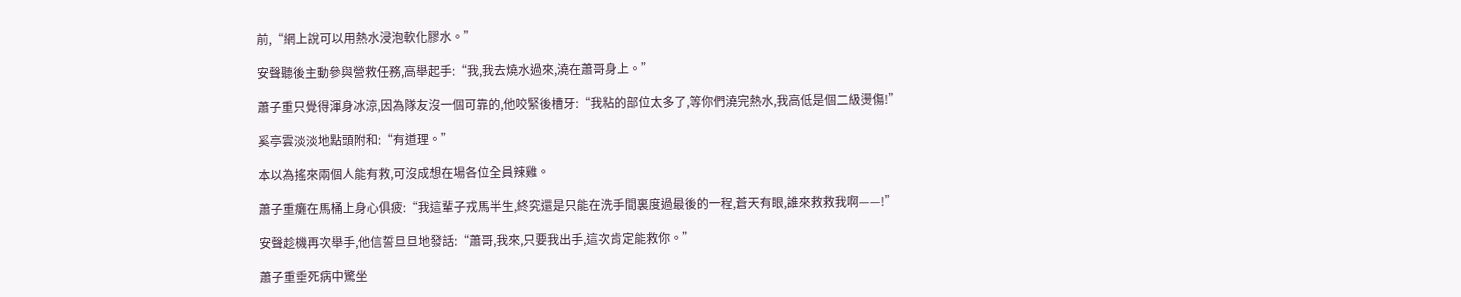前,“網上說可以用熱水浸泡軟化膠水。”

安聲聽後主動參與營救任務,高舉起手:“我,我去燒水過來,澆在蕭哥身上。”

蕭子重只覺得渾身冰涼,因為隊友沒一個可靠的,他咬緊後槽牙:“我粘的部位太多了,等你們澆完熱水,我高低是個二級燙傷!”

奚亭雲淡淡地點頭附和:“有道理。”

本以為搖來兩個人能有救,可沒成想在場各位全員辣雞。

蕭子重癱在馬桶上身心俱疲:“我這輩子戎馬半生,終究還是只能在洗手間裏度過最後的一程,蒼天有眼,誰來救救我啊——!”

安聲趁機再次舉手,他信誓旦旦地發話:“蕭哥,我來,只要我出手,這次肯定能救你。”

蕭子重垂死病中驚坐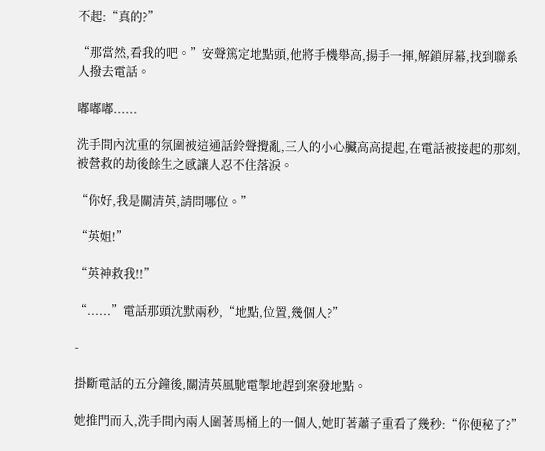不起:“真的?”

“那當然,看我的吧。”安聲篤定地點頭,他將手機舉高,揚手一揮,解鎖屏幕,找到聯系人撥去電話。

嘟嘟嘟......

洗手間內沈重的氛圍被這通話鈴聲攪亂,三人的小心臟高高提起,在電話被接起的那刻,被營救的劫後餘生之感讓人忍不住落淚。

“你好,我是關清英,請問哪位。”

“英姐!”

“英神救我!!”

“......”電話那頭沈默兩秒,“地點,位置,幾個人?”

-

掛斷電話的五分鐘後,關清英風馳電掣地趕到案發地點。

她推門而入,洗手間內兩人圍著馬桶上的一個人,她盯著蕭子重看了幾秒:“你便秘了?”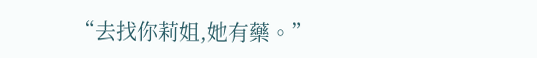“去找你莉姐,她有藥。”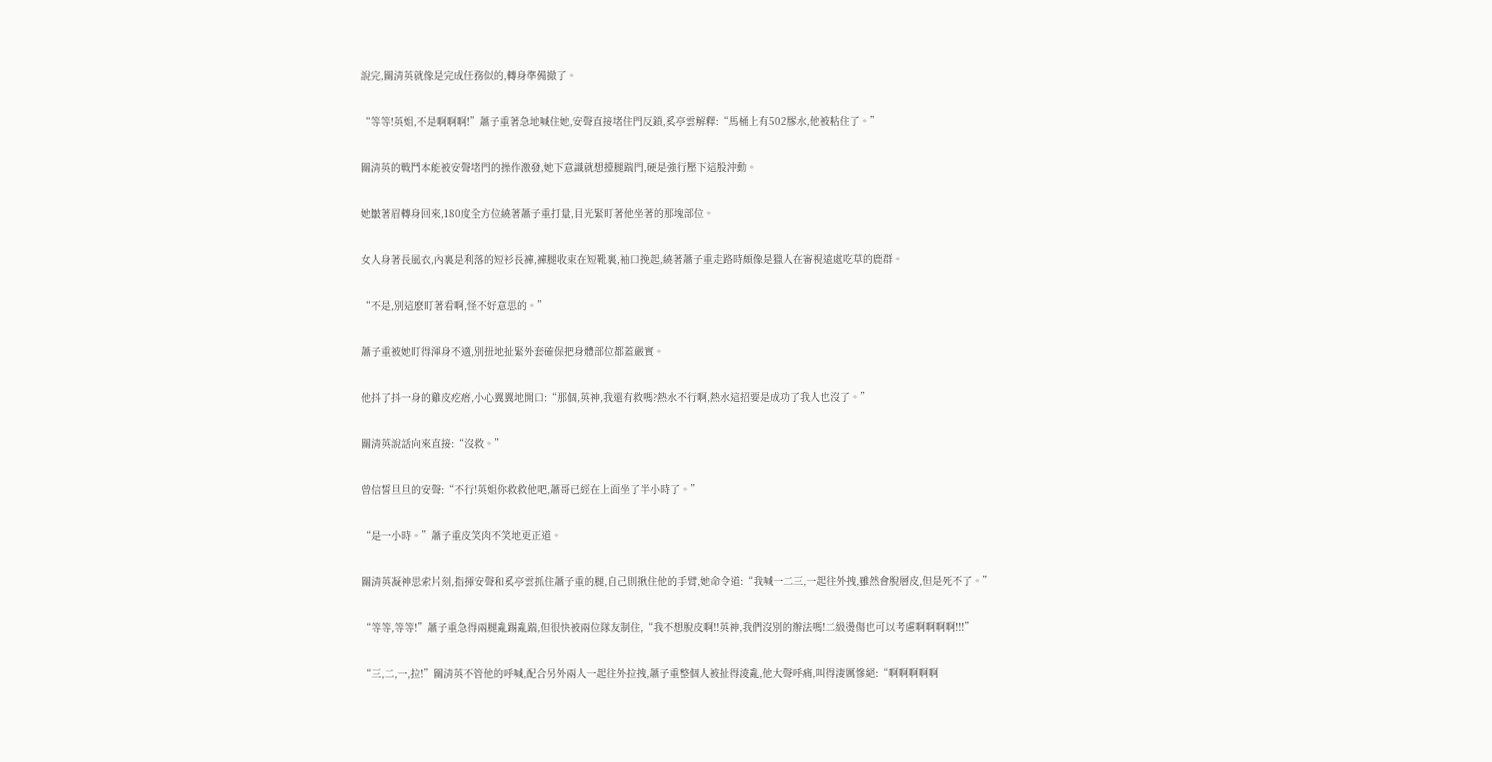說完,關清英就像是完成任務似的,轉身準備撤了。

“等等!英姐,不是啊啊啊!”蕭子重著急地喊住她,安聲直接堵住門反鎖,奚亭雲解釋:“馬桶上有502膠水,他被粘住了。”

關清英的戰鬥本能被安聲堵門的操作激發,她下意識就想擡腿踹門,硬是強行壓下這股沖動。

她皺著眉轉身回來,180度全方位繞著蕭子重打量,目光緊盯著他坐著的那塊部位。

女人身著長風衣,內裏是利落的短衫長褲,褲腿收束在短靴裏,袖口挽起,繞著蕭子重走路時頗像是獵人在審視遠處吃草的鹿群。

“不是,別這麽盯著看啊,怪不好意思的。”

蕭子重被她盯得渾身不適,別扭地扯緊外套確保把身體部位都蓋嚴實。

他抖了抖一身的雞皮疙瘩,小心翼翼地開口:“那個,英神,我還有救嗎?熱水不行啊,熱水這招要是成功了我人也沒了。”

關清英說話向來直接:“沒救。”

曾信誓旦旦的安聲:“不行!英姐你救救他吧,蕭哥已經在上面坐了半小時了。”

“是一小時。”蕭子重皮笑肉不笑地更正道。

關清英凝神思索片刻,指揮安聲和奚亭雲抓住蕭子重的腿,自己則揪住他的手臂,她命令道:“我喊一二三,一起往外拽,雖然會脫層皮,但是死不了。”

“等等,等等!”蕭子重急得兩腿亂踢亂踹,但很快被兩位隊友制住,“我不想脫皮啊!!英神,我們沒別的辦法嗎!二級燙傷也可以考慮啊啊啊啊!!!”

“三,二,一,拉!”關清英不管他的呼喊,配合另外兩人一起往外拉拽,蕭子重整個人被扯得淩亂,他大聲呼痛,叫得淒厲慘絕:“啊啊啊啊啊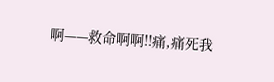啊——救命啊啊!!痛,痛死我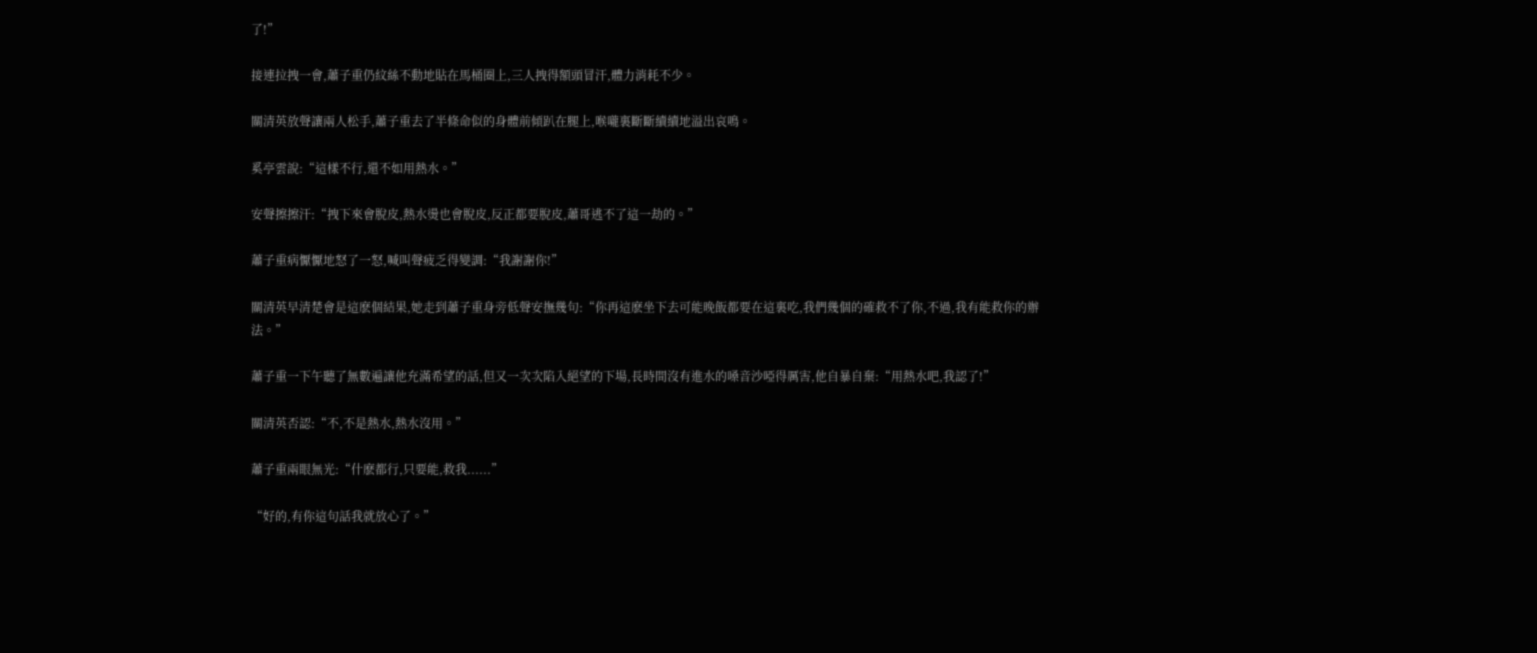了!”

接連拉拽一會,蕭子重仍紋絲不動地貼在馬桶圈上,三人拽得額頭冒汗,體力消耗不少。

關清英放聲讓兩人松手,蕭子重去了半條命似的身體前傾趴在腿上,喉嚨裏斷斷續續地溢出哀鳴。

奚亭雲說:“這樣不行,還不如用熱水。”

安聲擦擦汗:“拽下來會脫皮,熱水燙也會脫皮,反正都要脫皮,蕭哥逃不了這一劫的。”

蕭子重病懨懨地怒了一怒,喊叫聲疲乏得變調:“我謝謝你!”

關清英早清楚會是這麽個結果,她走到蕭子重身旁低聲安撫幾句:“你再這麽坐下去可能晚飯都要在這裏吃,我們幾個的確救不了你,不過,我有能救你的辦法。”

蕭子重一下午聽了無數遍讓他充滿希望的話,但又一次次陷入絕望的下場,長時間沒有進水的嗓音沙啞得厲害,他自暴自棄:“用熱水吧,我認了!”

關清英否認:“不,不是熱水,熱水沒用。”

蕭子重兩眼無光:“什麽都行,只要能,救我......”

“好的,有你這句話我就放心了。”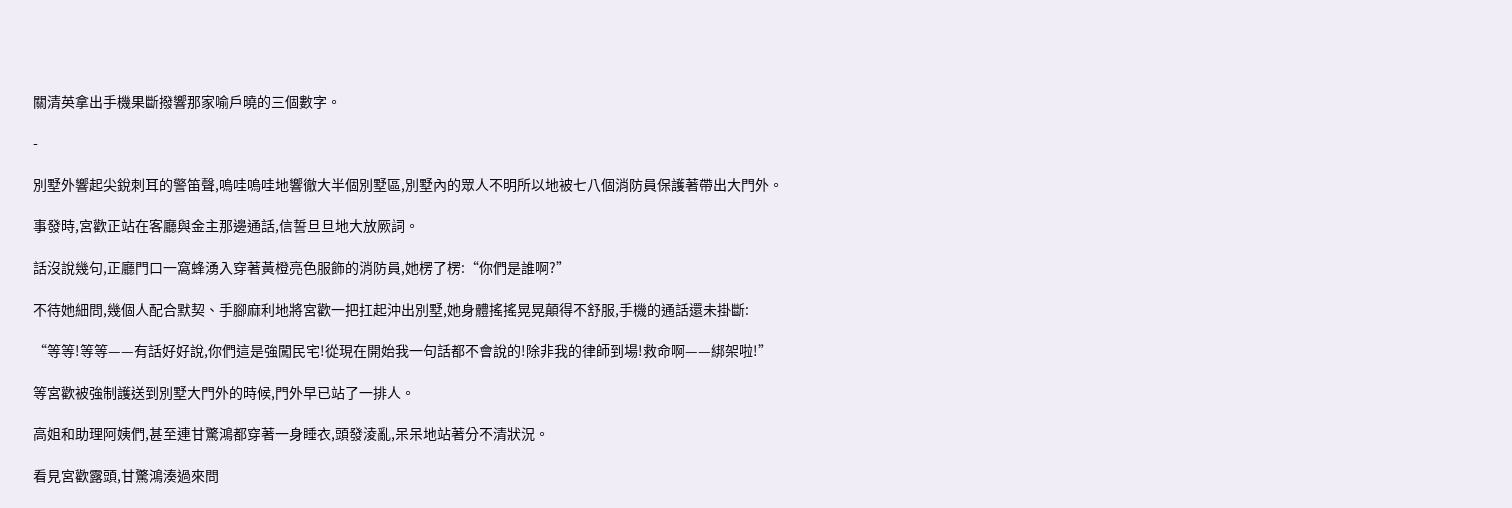關清英拿出手機果斷撥響那家喻戶曉的三個數字。

-

別墅外響起尖銳刺耳的警笛聲,嗚哇嗚哇地響徹大半個別墅區,別墅內的眾人不明所以地被七八個消防員保護著帶出大門外。

事發時,宮歡正站在客廳與金主那邊通話,信誓旦旦地大放厥詞。

話沒說幾句,正廳門口一窩蜂湧入穿著黃橙亮色服飾的消防員,她楞了楞:“你們是誰啊?”

不待她細問,幾個人配合默契、手腳麻利地將宮歡一把扛起沖出別墅,她身體搖搖晃晃顛得不舒服,手機的通話還未掛斷:

“等等!等等——有話好好說,你們這是強闖民宅!從現在開始我一句話都不會說的!除非我的律師到場!救命啊——綁架啦!”

等宮歡被強制護送到別墅大門外的時候,門外早已站了一排人。

高姐和助理阿姨們,甚至連甘驚鴻都穿著一身睡衣,頭發淩亂,呆呆地站著分不清狀況。

看見宮歡露頭,甘驚鴻湊過來問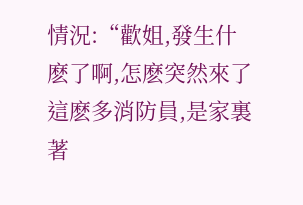情況:“歡姐,發生什麽了啊,怎麽突然來了這麽多消防員,是家裏著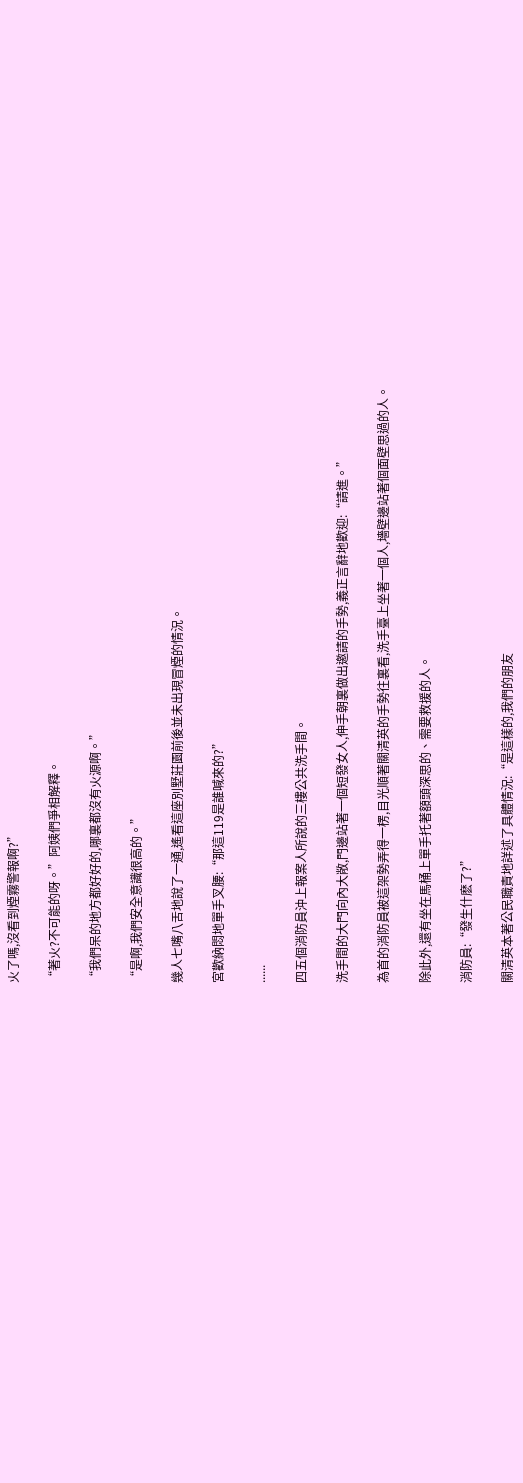火了嗎,沒看到煙霧警報啊?”

“著火?不可能的呀。”阿姨們爭相解釋。

“我們呆的地方都好好的,哪裏都沒有火源啊。”

“是啊,我們安全意識很高的。”

幾人七嘴八舌地說了一通,遙看這座別墅莊園前後並未出現冒煙的情況。

宮歡納悶地單手叉腰:“那這119是誰喊來的?”

......

四五個消防員沖上報案人所說的三樓公共洗手間。

洗手間的大門向內大敞,門邊站著一個短發女人,伸手朝裏做出邀請的手勢,義正言辭地歡迎:“請進。”

為首的消防員被這架勢弄得一楞,目光順著關清英的手勢往裏看,洗手臺上坐著一個人,墻壁邊站著個面壁思過的人。

除此外,還有坐在馬桶上單手托著額頭深思的、需要救援的人。

消防員:“發生什麽了?”

關清英本著公民職責地詳述了具體情況:“是這樣的,我們的朋友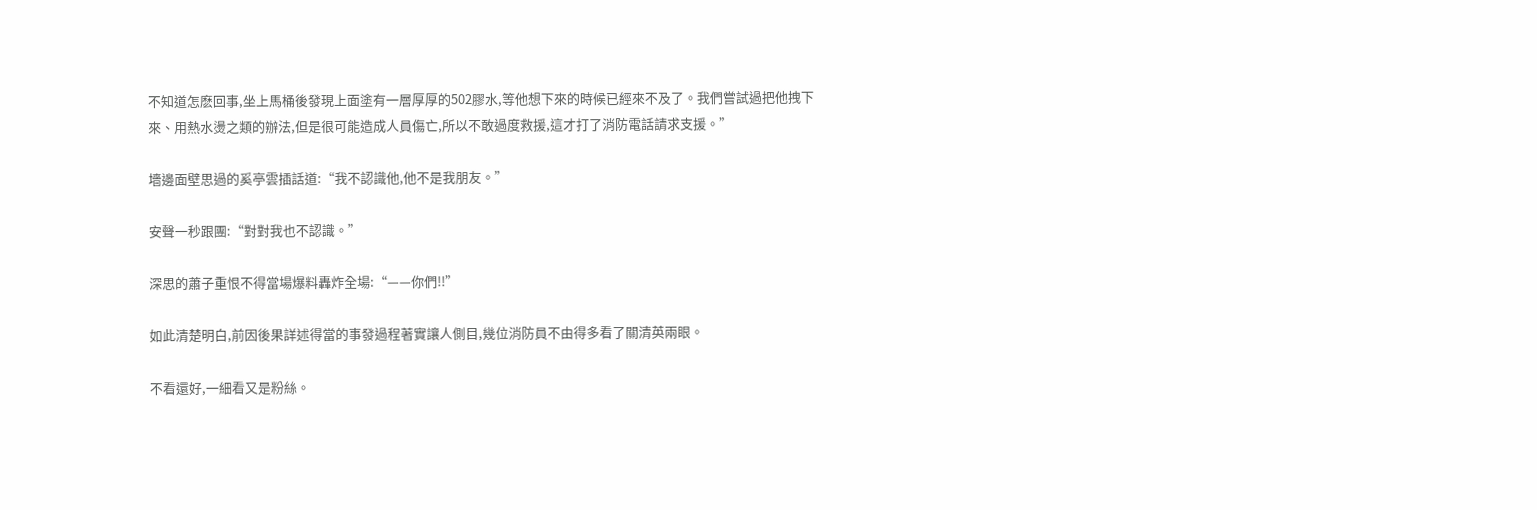不知道怎麽回事,坐上馬桶後發現上面塗有一層厚厚的502膠水,等他想下來的時候已經來不及了。我們嘗試過把他拽下來、用熱水燙之類的辦法,但是很可能造成人員傷亡,所以不敢過度救援,這才打了消防電話請求支援。”

墻邊面壁思過的奚亭雲插話道:“我不認識他,他不是我朋友。”

安聲一秒跟團:“對對我也不認識。”

深思的蕭子重恨不得當場爆料轟炸全場:“——你們!!”

如此清楚明白,前因後果詳述得當的事發過程著實讓人側目,幾位消防員不由得多看了關清英兩眼。

不看還好,一細看又是粉絲。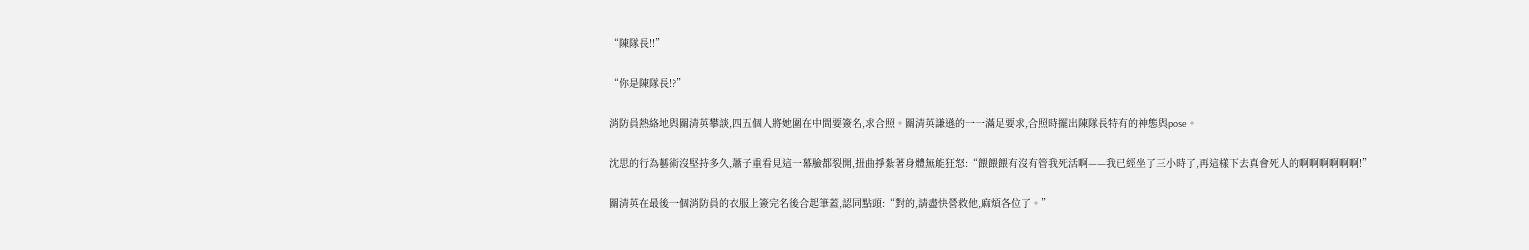“陳隊長!!”

“你是陳隊長!?”

消防員熱絡地與關清英攀談,四五個人將她圍在中間要簽名,求合照。關清英謙遜的一一滿足要求,合照時擺出陳隊長特有的神態與pose。

沈思的行為藝術沒堅持多久,蕭子重看見這一幕臉都裂開,扭曲掙紮著身體無能狂怒:“餵餵餵有沒有管我死活啊——我已經坐了三小時了,再這樣下去真會死人的啊啊啊啊啊啊!”

關清英在最後一個消防員的衣服上簽完名後合起筆蓋,認同點頭:“對的,請盡快營救他,麻煩各位了。”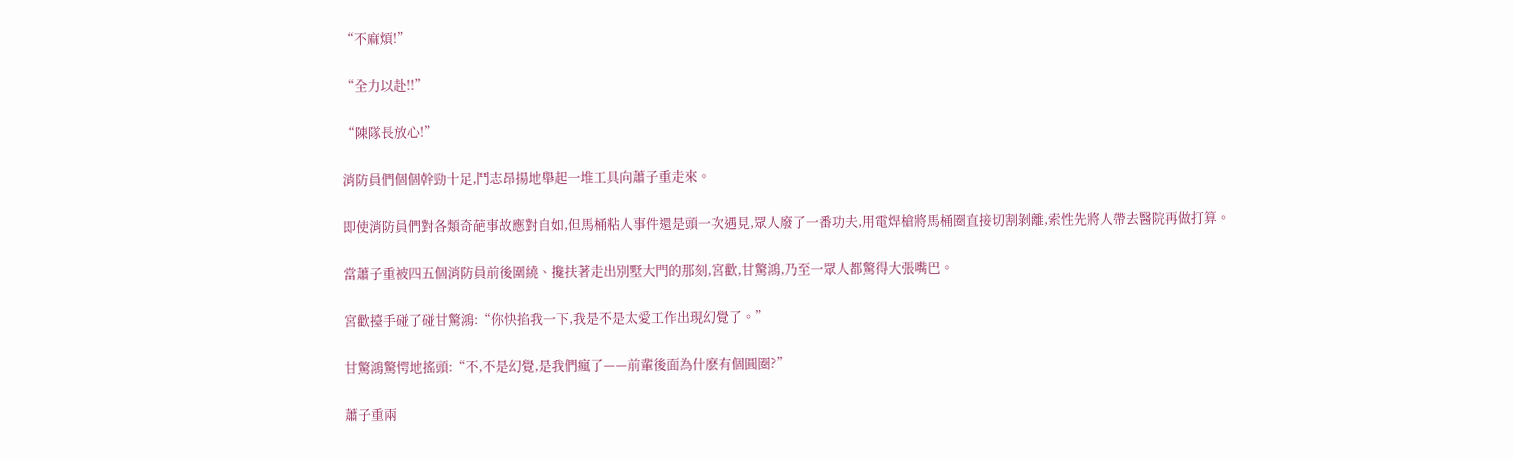“不麻煩!”

“全力以赴!!”

“陳隊長放心!”

消防員們個個幹勁十足,鬥志昂揚地舉起一堆工具向蕭子重走來。

即使消防員們對各類奇葩事故應對自如,但馬桶粘人事件還是頭一次遇見,眾人廢了一番功夫,用電焊槍將馬桶圈直接切割剝離,索性先將人帶去醫院再做打算。

當蕭子重被四五個消防員前後圍繞、攙扶著走出別墅大門的那刻,宮歡,甘驚鴻,乃至一眾人都驚得大張嘴巴。

宮歡擡手碰了碰甘驚鴻:“你快掐我一下,我是不是太愛工作出現幻覺了。”

甘驚鴻驚愕地搖頭:“不,不是幻覺,是我們瘋了——前輩後面為什麽有個圓圈?”

蕭子重兩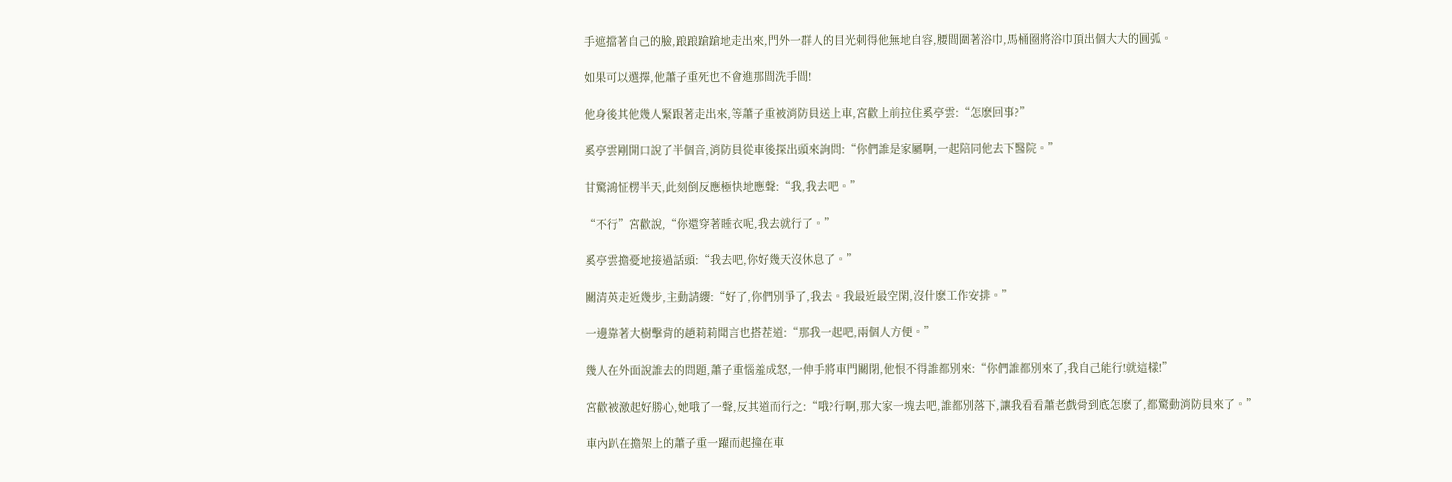手遮擋著自己的臉,踉踉蹌蹌地走出來,門外一群人的目光刺得他無地自容,腰間圍著浴巾,馬桶圈將浴巾頂出個大大的圓弧。

如果可以選擇,他蕭子重死也不會進那間洗手間!

他身後其他幾人緊跟著走出來,等蕭子重被消防員送上車,宮歡上前拉住奚亭雲:“怎麽回事?”

奚亭雲剛開口說了半個音,消防員從車後探出頭來詢問:“你們誰是家屬啊,一起陪同他去下醫院。”

甘驚鴻怔楞半天,此刻倒反應極快地應聲:“我,我去吧。”

“不行”宮歡說,“你還穿著睡衣呢,我去就行了。”

奚亭雲擔憂地接過話頭:“我去吧,你好幾天沒休息了。”

關清英走近幾步,主動請纓:“好了,你們別爭了,我去。我最近最空閑,沒什麽工作安排。”

一邊靠著大樹擊背的趙莉莉聞言也搭茬道:“那我一起吧,兩個人方便。”

幾人在外面說誰去的問題,蕭子重惱羞成怒,一伸手將車門關閉,他恨不得誰都別來:“你們誰都別來了,我自己能行!就這樣!”

宮歡被激起好勝心,她哦了一聲,反其道而行之:“哦?行啊,那大家一塊去吧,誰都別落下,讓我看看蕭老戲骨到底怎麽了,都驚動消防員來了。”

車內趴在擔架上的蕭子重一躍而起撞在車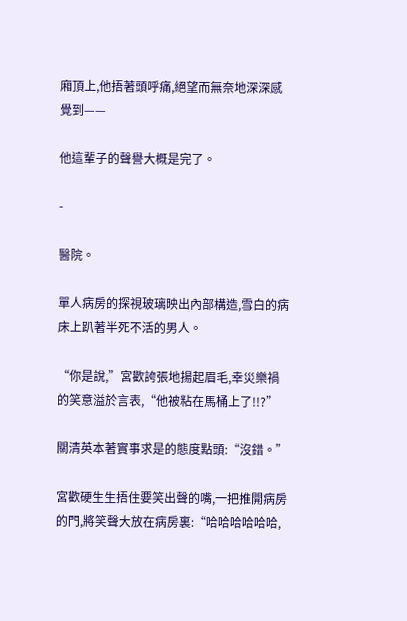廂頂上,他捂著頭呼痛,絕望而無奈地深深感覺到——

他這輩子的聲譽大概是完了。

-

醫院。

單人病房的探視玻璃映出內部構造,雪白的病床上趴著半死不活的男人。

“你是說,”宮歡誇張地揚起眉毛,幸災樂禍的笑意溢於言表,“他被粘在馬桶上了!!?”

關清英本著實事求是的態度點頭:“沒錯。”

宮歡硬生生捂住要笑出聲的嘴,一把推開病房的門,將笑聲大放在病房裏:“哈哈哈哈哈哈,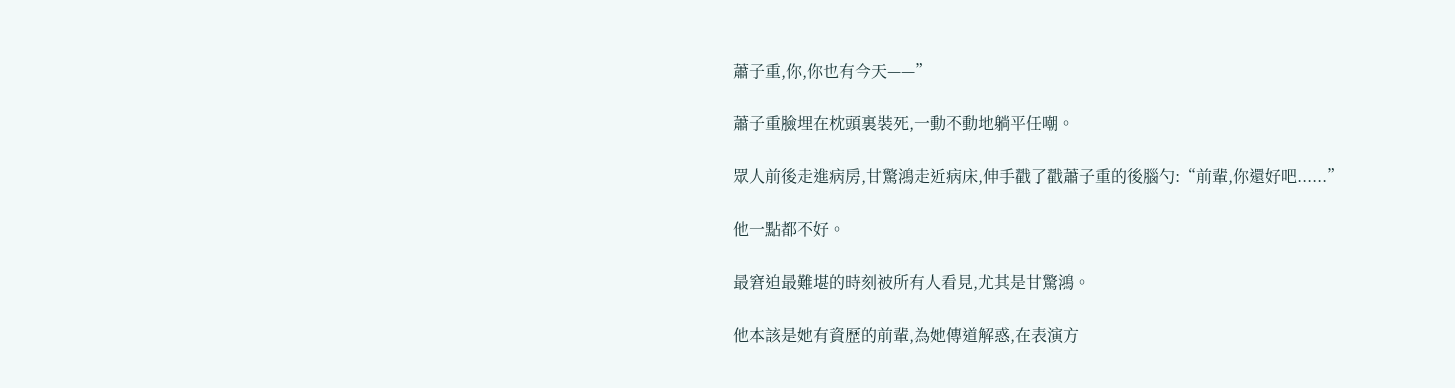蕭子重,你,你也有今天——”

蕭子重臉埋在枕頭裏裝死,一動不動地躺平任嘲。

眾人前後走進病房,甘驚鴻走近病床,伸手戳了戳蕭子重的後腦勺:“前輩,你還好吧......”

他一點都不好。

最窘迫最難堪的時刻被所有人看見,尤其是甘驚鴻。

他本該是她有資歷的前輩,為她傳道解惑,在表演方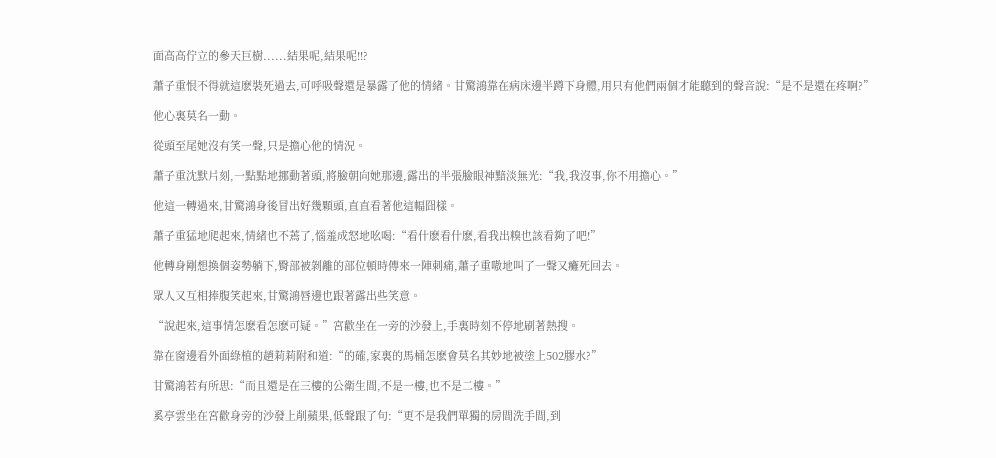面高高佇立的參天巨樹......結果呢,結果呢!!?

蕭子重恨不得就這麽裝死過去,可呼吸聲還是暴露了他的情緒。甘驚鴻靠在病床邊半蹲下身體,用只有他們兩個才能聽到的聲音說:“是不是還在疼啊?”

他心裏莫名一動。

從頭至尾她沒有笑一聲,只是擔心他的情況。

蕭子重沈默片刻,一點點地挪動著頭,將臉朝向她那邊,露出的半張臉眼神黯淡無光:“我,我沒事,你不用擔心。”

他這一轉過來,甘驚鴻身後冒出好幾顆頭,直直看著他這幅囧樣。

蕭子重猛地爬起來,情緒也不蔫了,惱羞成怒地吆喝:“看什麽看什麽,看我出糗也該看夠了吧!”

他轉身剛想換個姿勢躺下,臀部被剝離的部位頓時傳來一陣刺痛,蕭子重嗷地叫了一聲又癱死回去。

眾人又互相捧腹笑起來,甘驚鴻唇邊也跟著露出些笑意。

“說起來,這事情怎麽看怎麽可疑。”宮歡坐在一旁的沙發上,手裏時刻不停地刷著熱搜。

靠在窗邊看外面綠植的趙莉莉附和道:“的確,家裏的馬桶怎麽會莫名其妙地被塗上502膠水?”

甘驚鴻若有所思:“而且還是在三樓的公衛生間,不是一樓,也不是二樓。”

奚亭雲坐在宮歡身旁的沙發上削蘋果,低聲跟了句:“更不是我們單獨的房間洗手間,到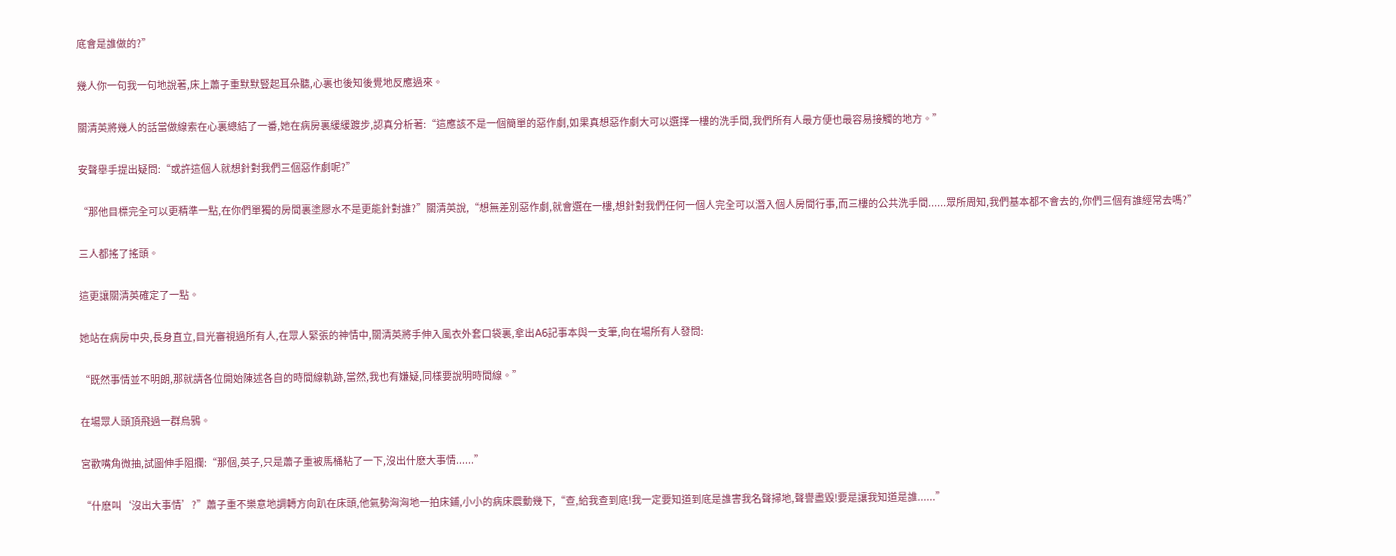底會是誰做的?”

幾人你一句我一句地說著,床上蕭子重默默豎起耳朵聽,心裏也後知後覺地反應過來。

關清英將幾人的話當做線索在心裏總結了一番,她在病房裏緩緩踱步,認真分析著:“這應該不是一個簡單的惡作劇,如果真想惡作劇大可以選擇一樓的洗手間,我們所有人最方便也最容易接觸的地方。”

安聲舉手提出疑問:“或許這個人就想針對我們三個惡作劇呢?”

“那他目標完全可以更精準一點,在你們單獨的房間裏塗膠水不是更能針對誰?”關清英說,“想無差別惡作劇,就會選在一樓,想針對我們任何一個人完全可以潛入個人房間行事,而三樓的公共洗手間......眾所周知,我們基本都不會去的,你們三個有誰經常去嗎?”

三人都搖了搖頭。

這更讓關清英確定了一點。

她站在病房中央,長身直立,目光審視過所有人,在眾人緊張的神情中,關清英將手伸入風衣外套口袋裏,拿出A6記事本與一支筆,向在場所有人發問:

“既然事情並不明朗,那就請各位開始陳述各自的時間線軌跡,當然,我也有嫌疑,同樣要說明時間線。”

在場眾人頭頂飛過一群烏鴉。

宮歡嘴角微抽,試圖伸手阻攔:“那個,英子,只是蕭子重被馬桶粘了一下,沒出什麽大事情......”

“什麽叫‘沒出大事情’?”蕭子重不樂意地調轉方向趴在床頭,他氣勢洶洶地一拍床鋪,小小的病床震動幾下,“查,給我查到底!我一定要知道到底是誰害我名聲掃地,聲譽盡毀!要是讓我知道是誰......”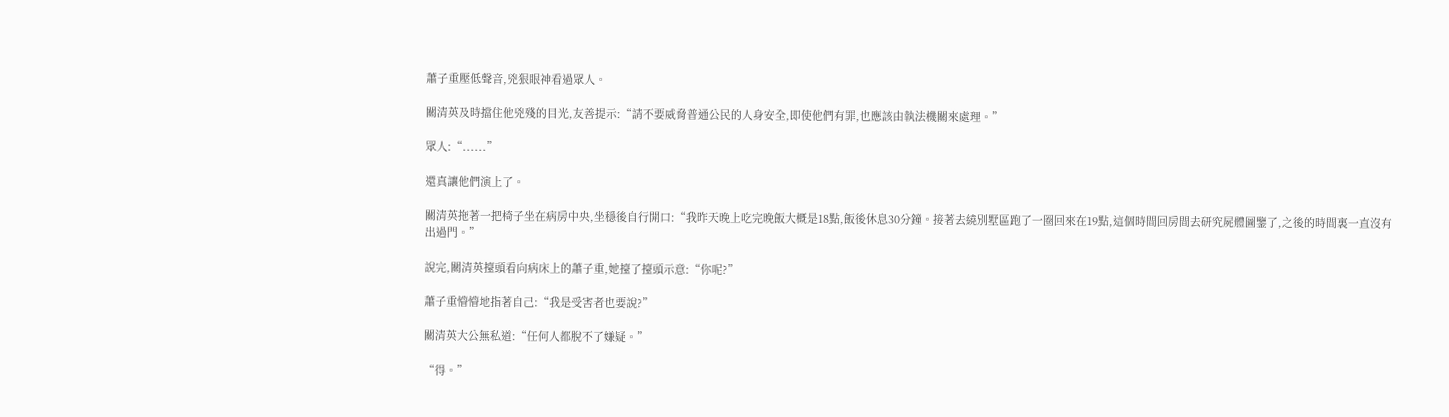蕭子重壓低聲音,兇狠眼神看過眾人。

關清英及時擋住他兇殘的目光,友善提示:“請不要威脅普通公民的人身安全,即使他們有罪,也應該由執法機關來處理。”

眾人:“......”

還真讓他們演上了。

關清英拖著一把椅子坐在病房中央,坐穩後自行開口:“我昨天晚上吃完晚飯大概是18點,飯後休息30分鐘。接著去繞別墅區跑了一圈回來在19點,這個時間回房間去研究屍體圖鑒了,之後的時間裏一直沒有出過門。”

說完,關清英擡頭看向病床上的蕭子重,她擡了擡頭示意:“你呢?”

蕭子重懵懵地指著自己:“我是受害者也要說?”

關清英大公無私道:“任何人都脫不了嫌疑。”

“得。”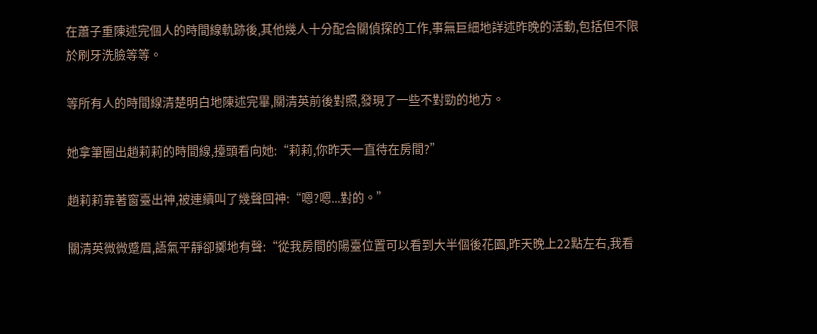在蕭子重陳述完個人的時間線軌跡後,其他幾人十分配合關偵探的工作,事無巨細地詳述昨晚的活動,包括但不限於刷牙洗臉等等。

等所有人的時間線清楚明白地陳述完畢,關清英前後對照,發現了一些不對勁的地方。

她拿筆圈出趙莉莉的時間線,擡頭看向她:“莉莉,你昨天一直待在房間?”

趙莉莉靠著窗臺出神,被連續叫了幾聲回神:“嗯?嗯...對的。”

關清英微微蹙眉,語氣平靜卻擲地有聲:“從我房間的陽臺位置可以看到大半個後花園,昨天晚上22點左右,我看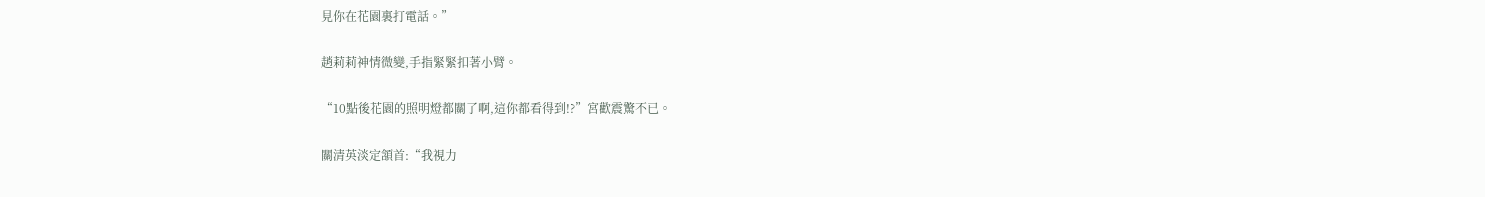見你在花園裏打電話。”

趙莉莉神情微變,手指緊緊扣著小臂。

“10點後花園的照明燈都關了啊,這你都看得到!?”宮歡震驚不已。

關清英淡定頷首:“我視力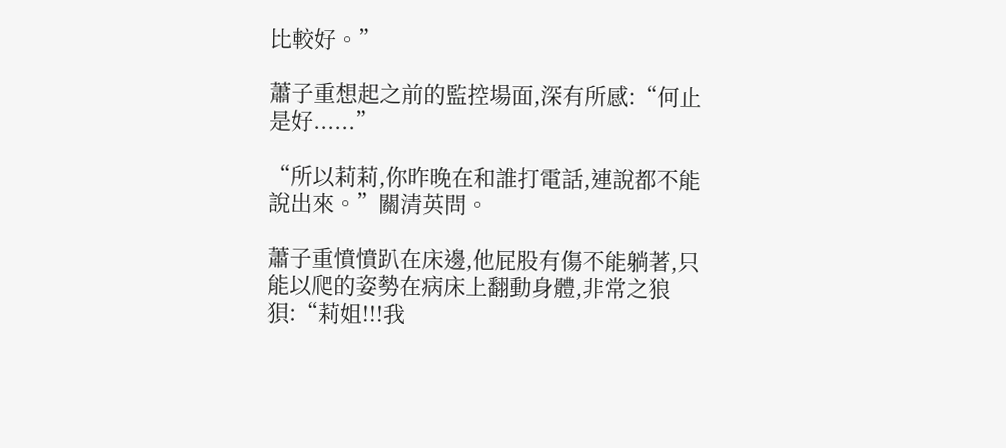比較好。”

蕭子重想起之前的監控場面,深有所感:“何止是好......”

“所以莉莉,你昨晚在和誰打電話,連說都不能說出來。”關清英問。

蕭子重憤憤趴在床邊,他屁股有傷不能躺著,只能以爬的姿勢在病床上翻動身體,非常之狼狽:“莉姐!!!我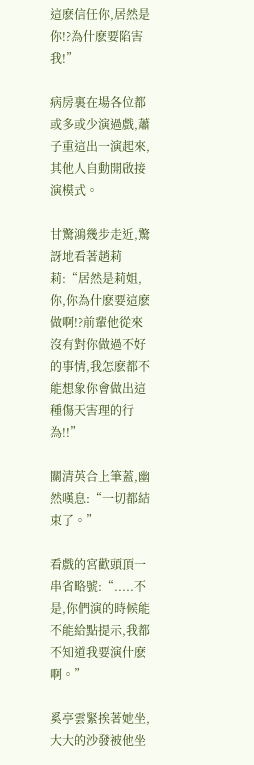這麽信任你,居然是你!?為什麽要陷害我!”

病房裏在場各位都或多或少演過戲,蕭子重這出一演起來,其他人自動開啟接演模式。

甘驚鴻幾步走近,驚訝地看著趙莉莉:“居然是莉姐,你,你為什麽要這麽做啊!?前輩他從來沒有對你做過不好的事情,我怎麽都不能想象你會做出這種傷天害理的行為!!”

關清英合上筆蓋,幽然嘆息:“一切都結束了。”

看戲的宮歡頭頂一串省略號:“.....不是,你們演的時候能不能給點提示,我都不知道我要演什麽啊。”

奚亭雲緊挨著她坐,大大的沙發被他坐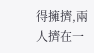得擁擠,兩人擠在一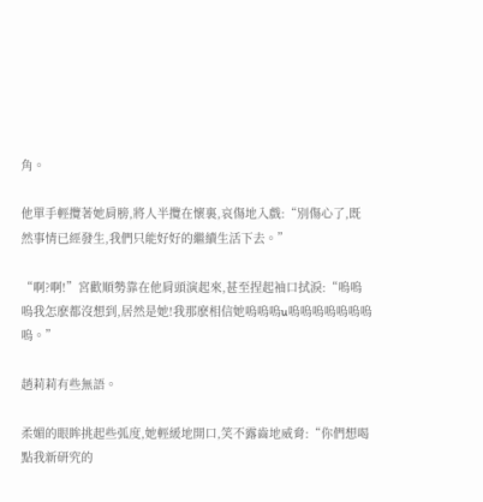角。

他單手輕攬著她肩膀,將人半攬在懷裏,哀傷地入戲:“別傷心了,既然事情已經發生,我們只能好好的繼續生活下去。”

“啊?啊!”宮歡順勢靠在他肩頭演起來,甚至捏起袖口拭淚:“嗚嗚嗚我怎麽都沒想到,居然是她!我那麽相信她嗚嗚嗚u嗚嗚嗚嗚嗚嗚嗚嗚。”

趙莉莉有些無語。

柔媚的眼眸挑起些弧度,她輕緩地開口,笑不露齒地威脅:“你們想喝點我新研究的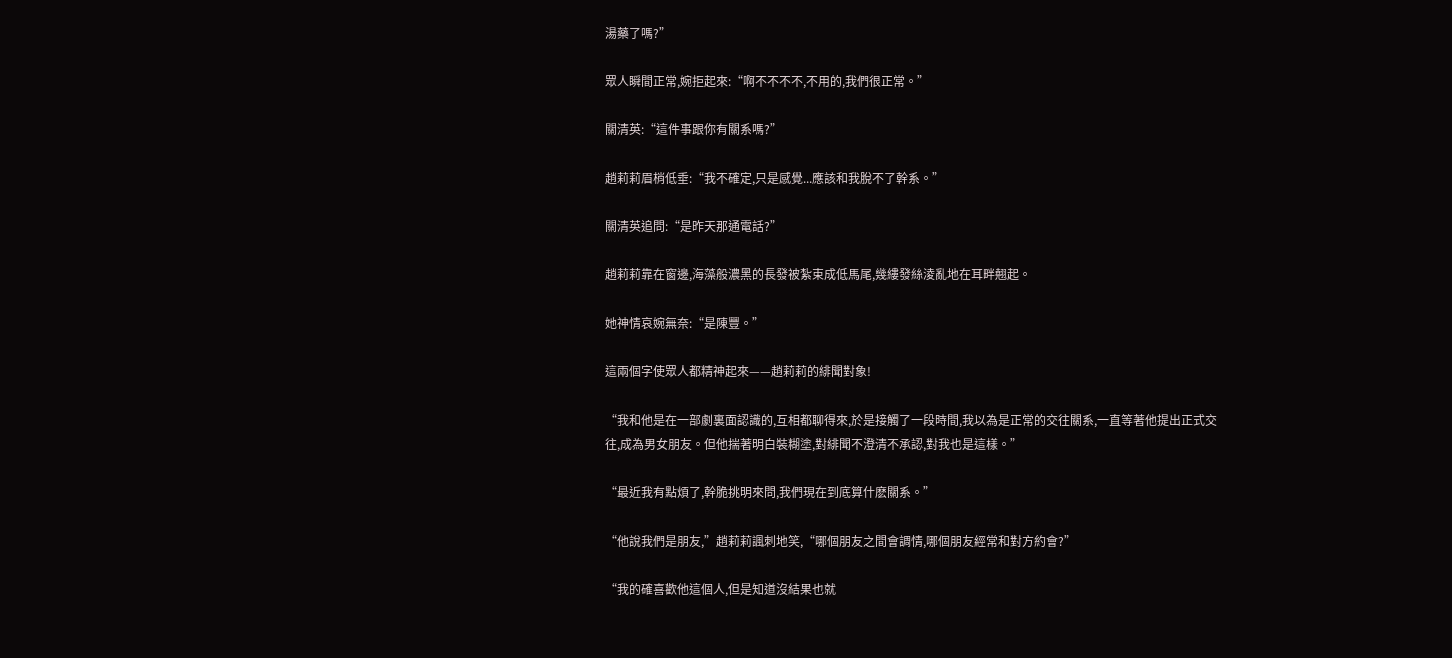湯藥了嗎?”

眾人瞬間正常,婉拒起來:“啊不不不不,不用的,我們很正常。”

關清英:“這件事跟你有關系嗎?”

趙莉莉眉梢低垂:“我不確定,只是感覺...應該和我脫不了幹系。”

關清英追問:“是昨天那通電話?”

趙莉莉靠在窗邊,海藻般濃黑的長發被紮束成低馬尾,幾縷發絲淩亂地在耳畔翹起。

她神情哀婉無奈:“是陳豐。”

這兩個字使眾人都精神起來——趙莉莉的緋聞對象!

“我和他是在一部劇裏面認識的,互相都聊得來,於是接觸了一段時間,我以為是正常的交往關系,一直等著他提出正式交往,成為男女朋友。但他揣著明白裝糊塗,對緋聞不澄清不承認,對我也是這樣。”

“最近我有點煩了,幹脆挑明來問,我們現在到底算什麽關系。”

“他說我們是朋友,”趙莉莉諷刺地笑,“哪個朋友之間會調情,哪個朋友經常和對方約會?”

“我的確喜歡他這個人,但是知道沒結果也就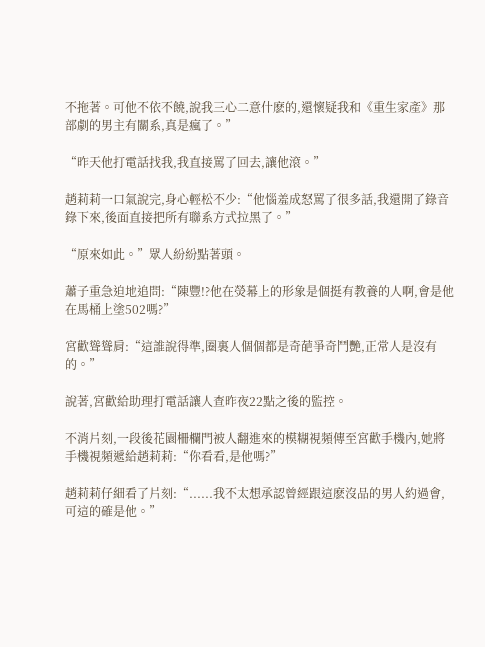不拖著。可他不依不饒,說我三心二意什麽的,還懷疑我和《重生家產》那部劇的男主有關系,真是瘋了。”

“昨天他打電話找我,我直接罵了回去,讓他滾。”

趙莉莉一口氣說完,身心輕松不少:“他惱羞成怒罵了很多話,我還開了錄音錄下來,後面直接把所有聯系方式拉黑了。”

“原來如此。”眾人紛紛點著頭。

蕭子重急迫地追問:“陳豐!?他在熒幕上的形象是個挺有教養的人啊,會是他在馬桶上塗502嗎?”

宮歡聳聳肩:“這誰說得準,圈裏人個個都是奇葩爭奇鬥艷,正常人是沒有的。”

說著,宮歡給助理打電話讓人查昨夜22點之後的監控。

不消片刻,一段後花園柵欄門被人翻進來的模糊視頻傳至宮歡手機內,她將手機視頻遞給趙莉莉:“你看看,是他嗎?”

趙莉莉仔細看了片刻:“......我不太想承認曾經跟這麽沒品的男人約過會,可這的確是他。”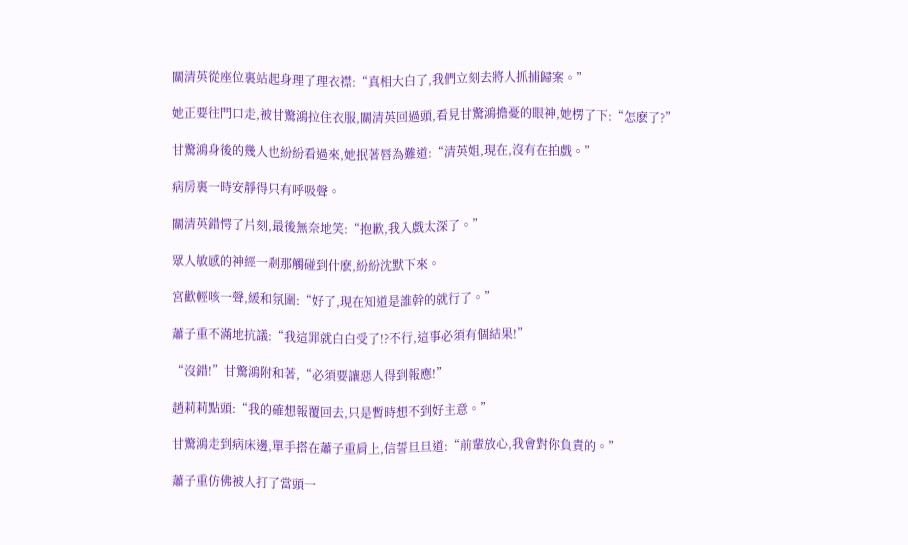關清英從座位裏站起身理了理衣襟:“真相大白了,我們立刻去將人抓捕歸案。”

她正要往門口走,被甘驚鴻拉住衣服,關清英回過頭,看見甘驚鴻擔憂的眼神,她楞了下:“怎麽了?”

甘驚鴻身後的幾人也紛紛看過來,她抿著唇為難道:“清英姐,現在,沒有在拍戲。”

病房裏一時安靜得只有呼吸聲。

關清英錯愕了片刻,最後無奈地笑:“抱歉,我入戲太深了。”

眾人敏感的神經一剎那觸碰到什麽,紛紛沈默下來。

宮歡輕咳一聲,緩和氛圍:“好了,現在知道是誰幹的就行了。”

蕭子重不滿地抗議:“我這罪就白白受了!?不行,這事必須有個結果!”

“沒錯!”甘驚鴻附和著,“必須要讓惡人得到報應!”

趙莉莉點頭:“我的確想報覆回去,只是暫時想不到好主意。”

甘驚鴻走到病床邊,單手搭在蕭子重肩上,信誓旦旦道:“前輩放心,我會對你負責的。”

蕭子重仿佛被人打了當頭一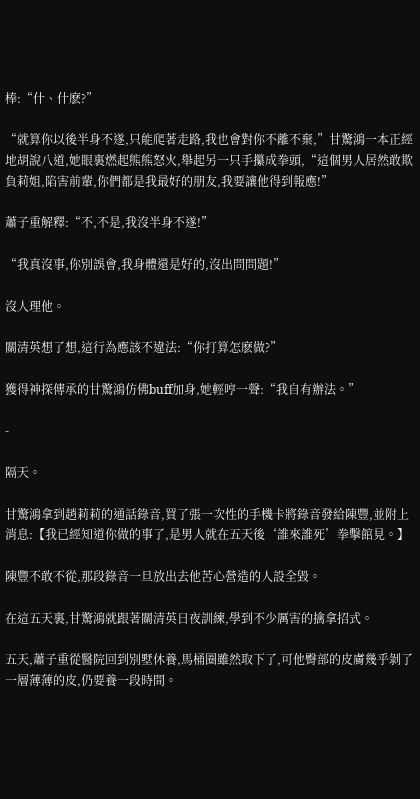棒:“什、什麽?”

“就算你以後半身不遂,只能爬著走路,我也會對你不離不棄,”甘驚鴻一本正經地胡說八道,她眼裏燃起熊熊怒火,舉起另一只手攥成拳頭,“這個男人居然敢欺負莉姐,陷害前輩,你們都是我最好的朋友,我要讓他得到報應!”

蕭子重解釋:“不,不是,我沒半身不遂!”

“我真沒事,你別誤會,我身體還是好的,沒出問問題!”

沒人理他。

關清英想了想,這行為應該不違法:“你打算怎麽做?”

獲得神探傳承的甘驚鴻仿佛buff加身,她輕哼一聲:“我自有辦法。”

-

隔天。

甘驚鴻拿到趙莉莉的通話錄音,買了張一次性的手機卡將錄音發給陳豐,並附上消息:【我已經知道你做的事了,是男人就在五天後‘誰來誰死’拳擊館見。】

陳豐不敢不從,那段錄音一旦放出去他苦心營造的人設全毀。

在這五天裏,甘驚鴻就跟著關清英日夜訓練,學到不少厲害的擒拿招式。

五天,蕭子重從醫院回到別墅休養,馬桶圈雖然取下了,可他臀部的皮膚幾乎剝了一層薄薄的皮,仍要養一段時間。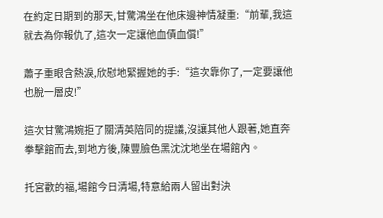在約定日期到的那天,甘驚鴻坐在他床邊神情凝重:“前輩,我這就去為你報仇了,這次一定讓他血債血償!”

蕭子重眼含熱淚,欣慰地緊握她的手:“這次靠你了,一定要讓他也脫一層皮!”

這次甘驚鴻婉拒了關清英陪同的提議,沒讓其他人跟著,她直奔拳擊館而去,到地方後,陳豐臉色黑沈沈地坐在場館內。

托宮歡的福,場館今日清場,特意給兩人留出對決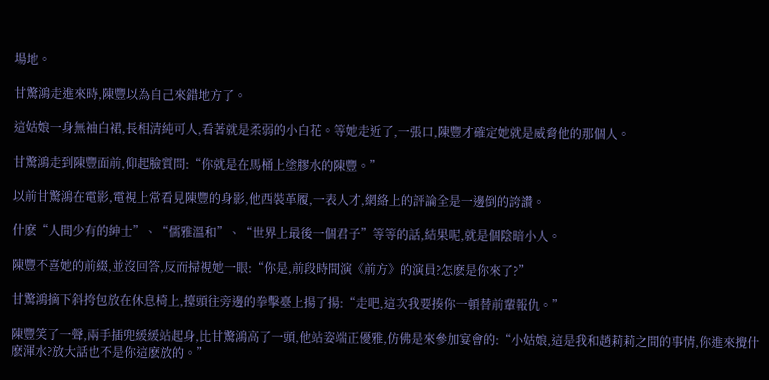場地。

甘驚鴻走進來時,陳豐以為自己來錯地方了。

這姑娘一身無袖白裙,長相清純可人,看著就是柔弱的小白花。等她走近了,一張口,陳豐才確定她就是威脅他的那個人。

甘驚鴻走到陳豐面前,仰起臉質問:“你就是在馬桶上塗膠水的陳豐。”

以前甘驚鴻在電影,電視上常看見陳豐的身影,他西裝革履,一表人才,網絡上的評論全是一邊倒的誇讚。

什麽“人間少有的紳士”、“儒雅溫和”、“世界上最後一個君子”等等的話,結果呢,就是個陰暗小人。

陳豐不喜她的前綴,並沒回答,反而掃視她一眼:“你是,前段時間演《前方》的演員?怎麽是你來了?”

甘驚鴻摘下斜挎包放在休息椅上,擡頭往旁邊的拳擊臺上揚了揚:“走吧,這次我要揍你一頓替前輩報仇。”

陳豐笑了一聲,兩手插兜緩緩站起身,比甘驚鴻高了一頭,他站姿端正優雅,仿佛是來參加宴會的:“小姑娘,這是我和趙莉莉之間的事情,你進來攪什麽渾水?放大話也不是你這麽放的。”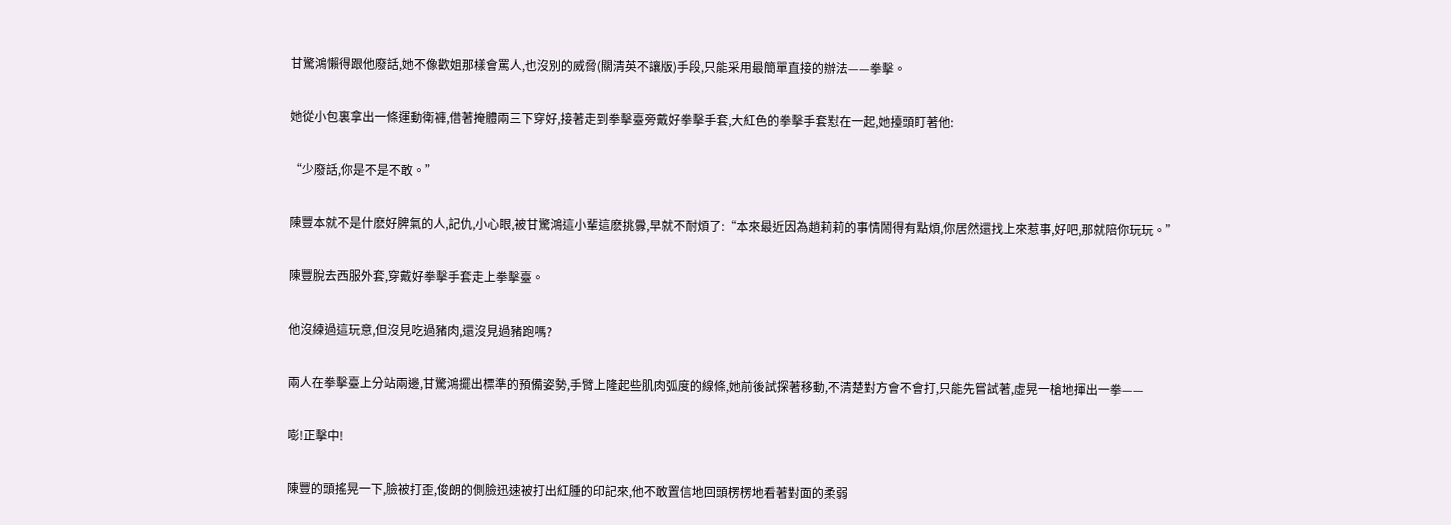甘驚鴻懶得跟他廢話,她不像歡姐那樣會罵人,也沒別的威脅(關清英不讓版)手段,只能采用最簡單直接的辦法——拳擊。

她從小包裏拿出一條運動衛褲,借著掩體兩三下穿好,接著走到拳擊臺旁戴好拳擊手套,大紅色的拳擊手套懟在一起,她擡頭盯著他:

“少廢話,你是不是不敢。”

陳豐本就不是什麽好脾氣的人,記仇,小心眼,被甘驚鴻這小輩這麽挑釁,早就不耐煩了:“本來最近因為趙莉莉的事情鬧得有點煩,你居然還找上來惹事,好吧,那就陪你玩玩。”

陳豐脫去西服外套,穿戴好拳擊手套走上拳擊臺。

他沒練過這玩意,但沒見吃過豬肉,還沒見過豬跑嗎?

兩人在拳擊臺上分站兩邊,甘驚鴻擺出標準的預備姿勢,手臂上隆起些肌肉弧度的線條,她前後試探著移動,不清楚對方會不會打,只能先嘗試著,虛晃一槍地揮出一拳——

嘭!正擊中!

陳豐的頭搖晃一下,臉被打歪,俊朗的側臉迅速被打出紅腫的印記來,他不敢置信地回頭楞楞地看著對面的柔弱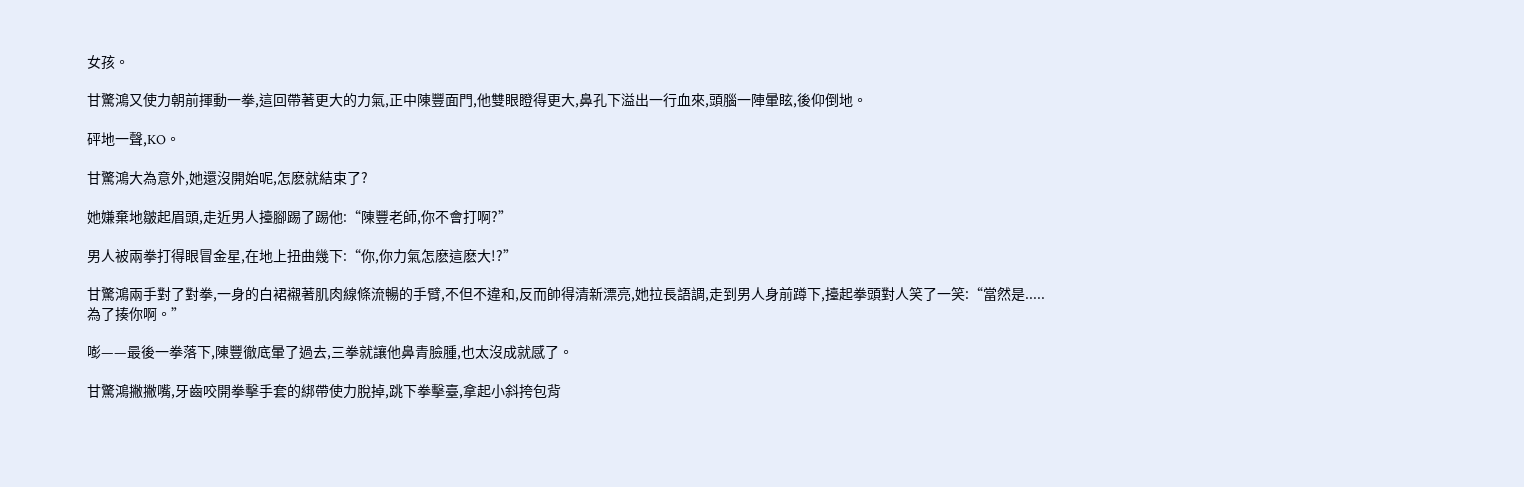女孩。

甘驚鴻又使力朝前揮動一拳,這回帶著更大的力氣,正中陳豐面門,他雙眼瞪得更大,鼻孔下溢出一行血來,頭腦一陣暈眩,後仰倒地。

砰地一聲,KO。

甘驚鴻大為意外,她還沒開始呢,怎麽就結束了?

她嫌棄地皺起眉頭,走近男人擡腳踢了踢他:“陳豐老師,你不會打啊?”

男人被兩拳打得眼冒金星,在地上扭曲幾下:“你,你力氣怎麽這麽大!?”

甘驚鴻兩手對了對拳,一身的白裙襯著肌肉線條流暢的手臂,不但不違和,反而帥得清新漂亮,她拉長語調,走到男人身前蹲下,擡起拳頭對人笑了一笑:“當然是.....為了揍你啊。”

嘭——最後一拳落下,陳豐徹底暈了過去,三拳就讓他鼻青臉腫,也太沒成就感了。

甘驚鴻撇撇嘴,牙齒咬開拳擊手套的綁帶使力脫掉,跳下拳擊臺,拿起小斜挎包背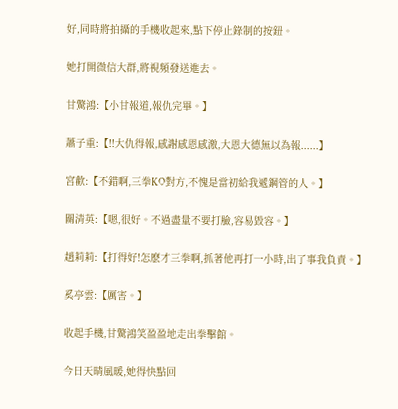好,同時將拍攝的手機收起來,點下停止錄制的按鈕。

她打開微信大群,將視頻發送進去。

甘驚鴻:【小甘報道,報仇完畢。】

蕭子重:【!!大仇得報,感謝感恩感激,大恩大德無以為報......】

宮歡:【不錯啊,三拳KO對方,不愧是當初給我遞鋼管的人。】

關清英:【嗯,很好。不過盡量不要打臉,容易毀容。】

趙莉莉:【打得好!怎麽才三拳啊,抓著他再打一小時,出了事我負責。】

奚亭雲:【厲害。】

收起手機,甘驚鴻笑盈盈地走出拳擊館。

今日天晴風暖,她得快點回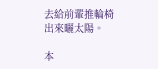去給前輩推輪椅出來曬太陽。

本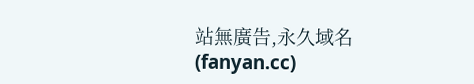站無廣告,永久域名(fanyan.cc)